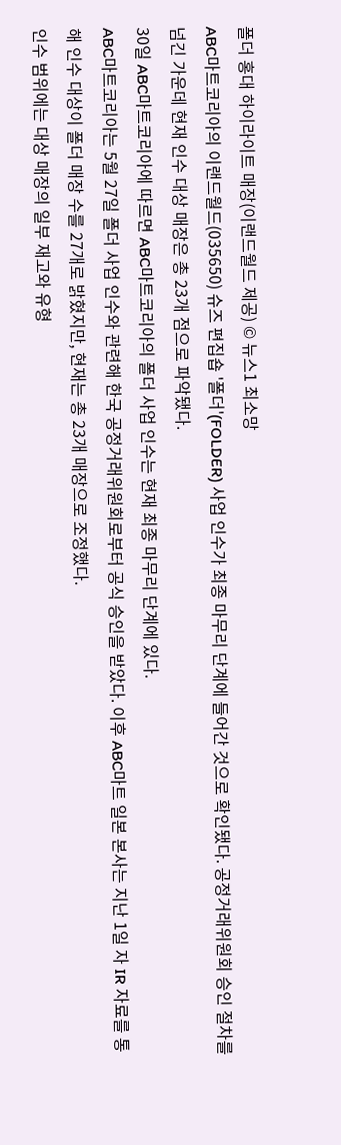폴더 홍대 하이라이트 매장(이랜드월드 제공) © 뉴스1 최소망
ABC마트코리아의 이랜드월드(035650) 슈즈 편집숍 '폴더'(FOLDER) 사업 인수가 최종 마무리 단계에 들어간 것으로 확인됐다. 공정거래위원회 승인 절차를 넘긴 가운데 현재 인수 대상 매장은 총 23개 점으로 파악됐다.
30일 ABC마트코리아에 따르면 ABC마트코리아의 폴더 사업 인수는 현재 최종 마무리 단계에 있다.
ABC마트코리아는 5월 27일 폴더 사업 인수와 관련해 한국 공정거래위원회로부터 공식 승인을 받았다. 이후 ABC마트 일본 본사는 지난 1일 자 IR 자료를 통해 인수 대상이 폴더 매장 수를 27개로 밝혔지만, 현재는 총 23개 매장으로 조정했다.
인수 범위에는 대상 매장의 일부 재고와 유형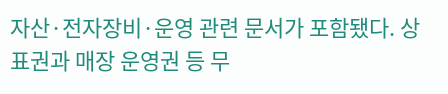자산·전자장비·운영 관련 문서가 포함됐다. 상표권과 매장 운영권 등 무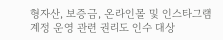형자산, 보증금, 온라인몰 및 인스타그램 계정 운영 관련 권리도 인수 대상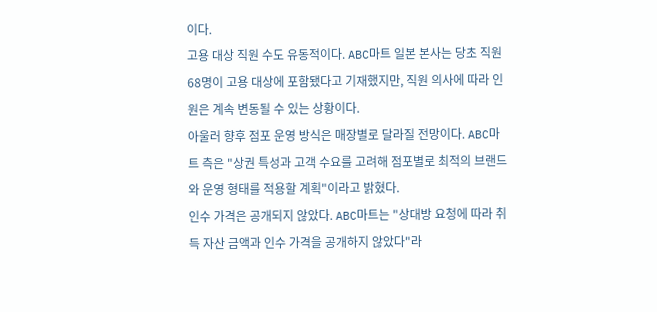이다.
고용 대상 직원 수도 유동적이다. ABC마트 일본 본사는 당초 직원 68명이 고용 대상에 포함됐다고 기재했지만, 직원 의사에 따라 인원은 계속 변동될 수 있는 상황이다.
아울러 향후 점포 운영 방식은 매장별로 달라질 전망이다. ABC마트 측은 "상권 특성과 고객 수요를 고려해 점포별로 최적의 브랜드와 운영 형태를 적용할 계획"이라고 밝혔다.
인수 가격은 공개되지 않았다. ABC마트는 "상대방 요청에 따라 취득 자산 금액과 인수 가격을 공개하지 않았다"라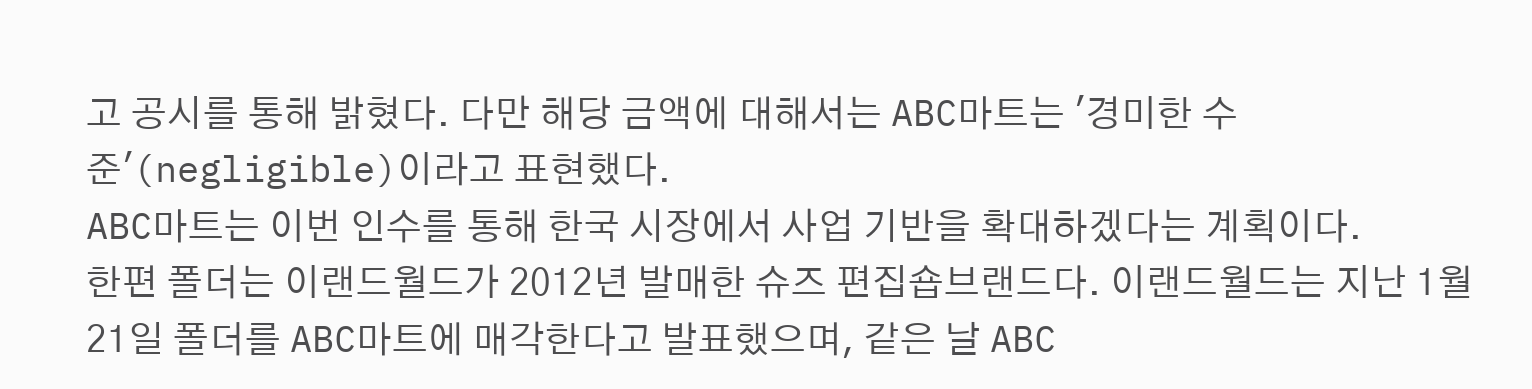고 공시를 통해 밝혔다. 다만 해당 금액에 대해서는 ABC마트는 '경미한 수준'(negligible)이라고 표현했다.
ABC마트는 이번 인수를 통해 한국 시장에서 사업 기반을 확대하겠다는 계획이다.
한편 폴더는 이랜드월드가 2012년 발매한 슈즈 편집숍브랜드다. 이랜드월드는 지난 1월 21일 폴더를 ABC마트에 매각한다고 발표했으며, 같은 날 ABC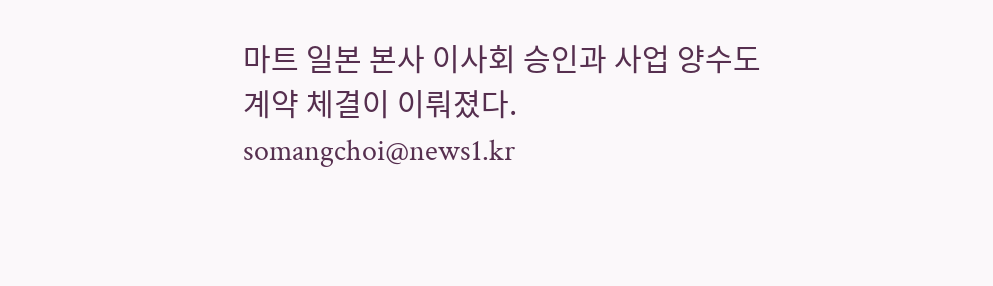마트 일본 본사 이사회 승인과 사업 양수도 계약 체결이 이뤄졌다.
somangchoi@news1.kr